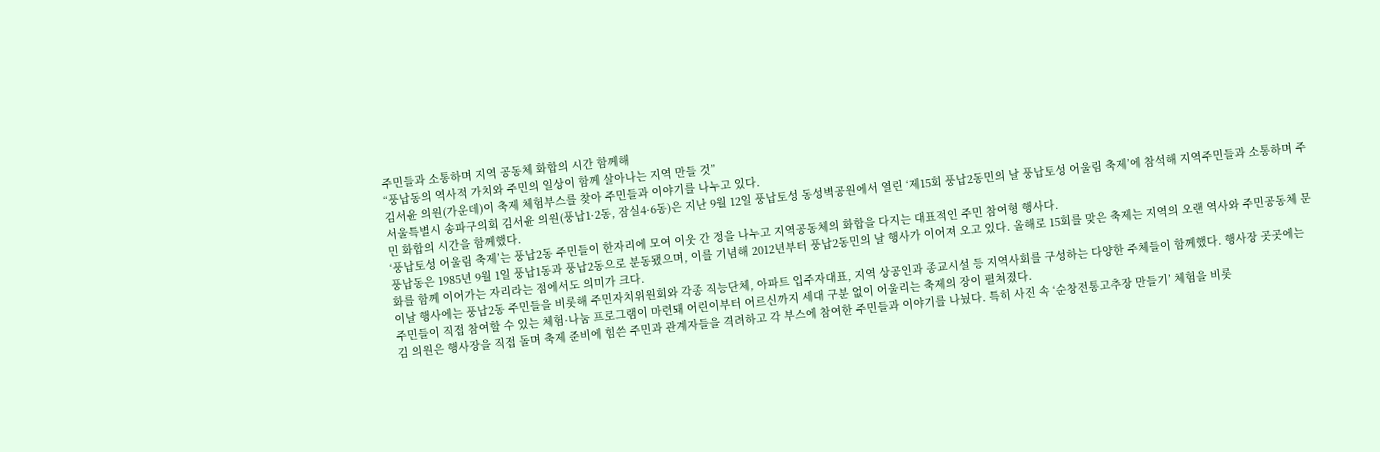주민들과 소통하며 지역 공동체 화합의 시간 함께해
“풍납동의 역사적 가치와 주민의 일상이 함께 살아나는 지역 만들 것”
김서윤 의원(가운데)이 축제 체험부스를 찾아 주민들과 이야기를 나누고 있다.
서울특별시 송파구의회 김서윤 의원(풍납1·2동, 잠실4·6동)은 지난 9월 12일 풍납토성 동성벽공원에서 열린 ‘제15회 풍납2동민의 날 풍납토성 어울림 축제’에 참석해 지역주민들과 소통하며 주민 화합의 시간을 함께했다.
‘풍납토성 어울림 축제’는 풍납2동 주민들이 한자리에 모여 이웃 간 정을 나누고 지역공동체의 화합을 다지는 대표적인 주민 참여형 행사다.
풍납동은 1985년 9월 1일 풍납1동과 풍납2동으로 분동됐으며, 이를 기념해 2012년부터 풍납2동민의 날 행사가 이어져 오고 있다. 올해로 15회를 맞은 축제는 지역의 오랜 역사와 주민공동체 문화를 함께 이어가는 자리라는 점에서도 의미가 크다.
이날 행사에는 풍납2동 주민들을 비롯해 주민자치위원회와 각종 직능단체, 아파트 입주자대표, 지역 상공인과 종교시설 등 지역사회를 구성하는 다양한 주체들이 함께했다. 행사장 곳곳에는 주민들이 직접 참여할 수 있는 체험·나눔 프로그램이 마련돼 어린이부터 어르신까지 세대 구분 없이 어울리는 축제의 장이 펼쳐졌다.
김 의원은 행사장을 직접 돌며 축제 준비에 힘쓴 주민과 관계자들을 격려하고 각 부스에 참여한 주민들과 이야기를 나눴다. 특히 사진 속 ‘순창전통고추장 만들기’ 체험을 비롯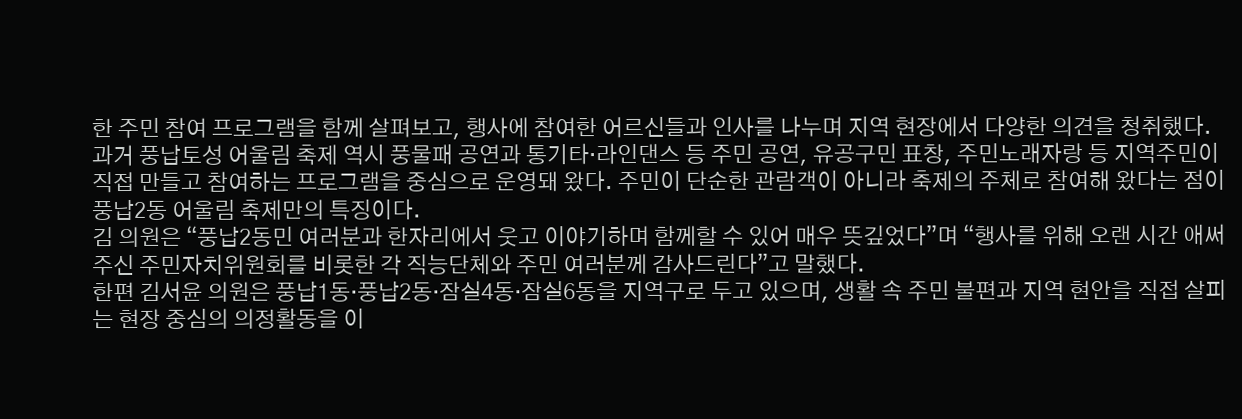한 주민 참여 프로그램을 함께 살펴보고, 행사에 참여한 어르신들과 인사를 나누며 지역 현장에서 다양한 의견을 청취했다.
과거 풍납토성 어울림 축제 역시 풍물패 공연과 통기타·라인댄스 등 주민 공연, 유공구민 표창, 주민노래자랑 등 지역주민이 직접 만들고 참여하는 프로그램을 중심으로 운영돼 왔다. 주민이 단순한 관람객이 아니라 축제의 주체로 참여해 왔다는 점이 풍납2동 어울림 축제만의 특징이다.
김 의원은 “풍납2동민 여러분과 한자리에서 웃고 이야기하며 함께할 수 있어 매우 뜻깊었다”며 “행사를 위해 오랜 시간 애써주신 주민자치위원회를 비롯한 각 직능단체와 주민 여러분께 감사드린다”고 말했다.
한편 김서윤 의원은 풍납1동·풍납2동·잠실4동·잠실6동을 지역구로 두고 있으며, 생활 속 주민 불편과 지역 현안을 직접 살피는 현장 중심의 의정활동을 이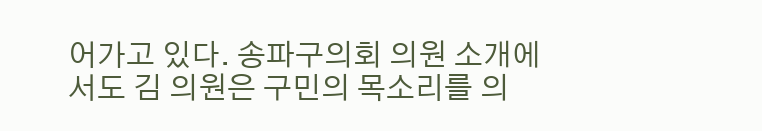어가고 있다. 송파구의회 의원 소개에서도 김 의원은 구민의 목소리를 의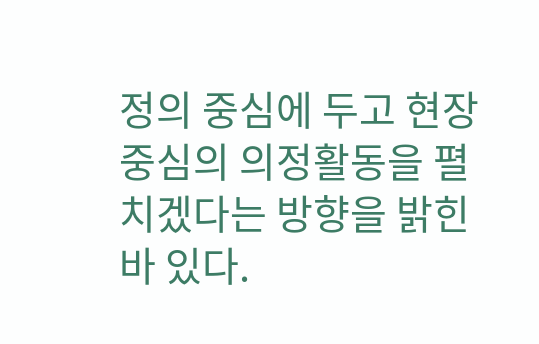정의 중심에 두고 현장 중심의 의정활동을 펼치겠다는 방향을 밝힌 바 있다.